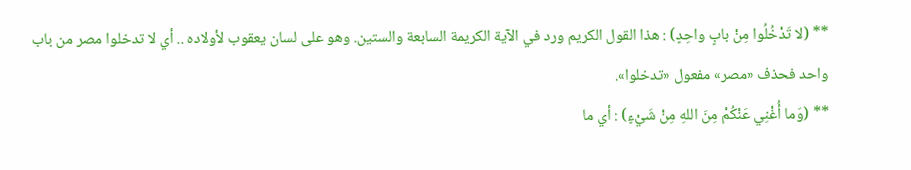** (لا تَدْخُلُوا مِنْ بابٍ واحِدٍ) : هذا القول الكريم ورد في الآية الكريمة السابعة والستين. وهو على لسان يعقوب لأولاده .. أي لا تدخلوا مصر من باب واحد فحذف «مصر» مفعول «تدخلوا».
** (وَما أُغْنِي عَنْكُمْ مِنَ اللهِ مِنْ شَيْءٍ) : أي ما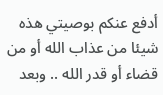أدفع عنكم بوصيتي هذه شيئا من عذاب الله أو من قضاء أو قدر الله .. وبعد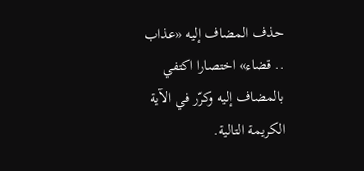حذف المضاف إليه «عذاب .. قضاء» اختصارا اكتفي بالمضاف إليه وكرّر في الآية الكريمة التالية.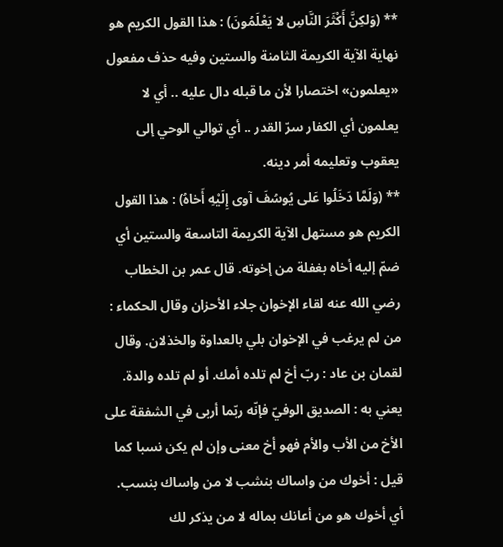** (وَلكِنَّ أَكْثَرَ النَّاسِ لا يَعْلَمُونَ) : هذا القول الكريم هو نهاية الآية الكريمة الثامنة والستين وفيه حذف مفعول «يعلمون» اختصارا لأن ما قبله دال عليه .. أي لا يعلمون أي الكفار سرّ القدر .. أي توالي الوحي إلى يعقوب وتعليمه أمر دينه.
** (وَلَمَّا دَخَلُوا عَلى يُوسُفَ آوى إِلَيْهِ أَخاهُ) : هذا القول الكريم هو مستهل الآية الكريمة التاسعة والستين أي ضمّ إليه أخاه بغفلة من إخوته. قال عمر بن الخطاب رضي الله عنه لقاء الإخوان جلاء الأحزان وقال الحكماء : من لم يرغب في الإخوان بلي بالعداوة والخذلان. وقال لقمان بن عاد : ربّ أخ لم تلده أمك. أو لم تلده والدة. يعني به : الصديق الوفيّ فإنّه ربّما أربى في الشفقة على الأخ من الأب والأم فهو أخ معنى وإن لم يكن نسبا كما قيل : أخوك من واساك بنشب لا من واساك بنسب. أي أخوك هو من أعانك بماله لا من يذكر لك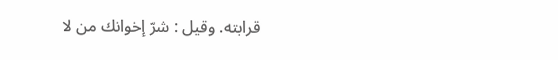قرابته. وقيل : شرّ إخوانك من لا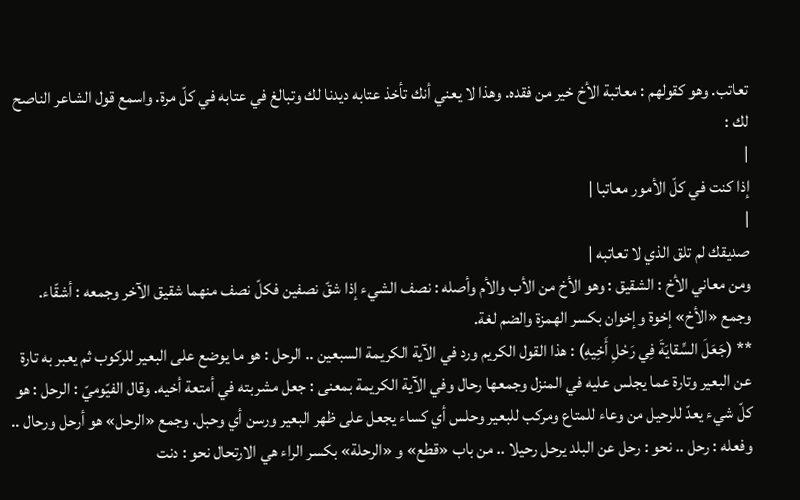تعاتب. وهو كقولهم : معاتبة الأخ خير من فقده. وهذا لا يعني أنك تأخذ عتابه ديدنا لك وتبالغ في عتابه في كلّ مرة. واسمع قول الشاعر الناصح لك :
|
إذا كنت في كلّ الأمور معاتبا |
|
صديقك لم تلق الذي لا تعاتبه |
ومن معاني الأخ : الشقيق : وهو الأخ من الأب والأم وأصله : نصف الشيء إذا شقّ نصفين فكلّ نصف منهما شقيق الآخر وجمعه : أشقّاء. وجمع «الأخ» إخوة وإخوان بكسر الهمزة والضم لغة.
** (جَعَلَ السِّقايَةَ فِي رَحْلِ أَخِيهِ) : هذا القول الكريم ورد في الآية الكريمة السبعين .. الرحل : هو ما يوضع على البعير للركوب ثم يعبر به تارة عن البعير وتارة عما يجلس عليه في المنزل وجمعها رحال وفي الآية الكريمة بمعنى : جعل مشربته في أمتعة أخيه. وقال الفيّوميّ : الرحل : هو كلّ شيء يعدّ للرحيل من وعاء للمتاع ومركب للبعير وحلس أي كساء يجعل على ظهر البعير ورسن أي وحبل. وجمع «الرحل» هو أرحل ورحال .. وفعله : رحل .. نحو : رحل عن البلد يرحل رحيلا .. من باب «قطع» و «الرحلة» بكسر الراء هي الارتحال نحو : دنت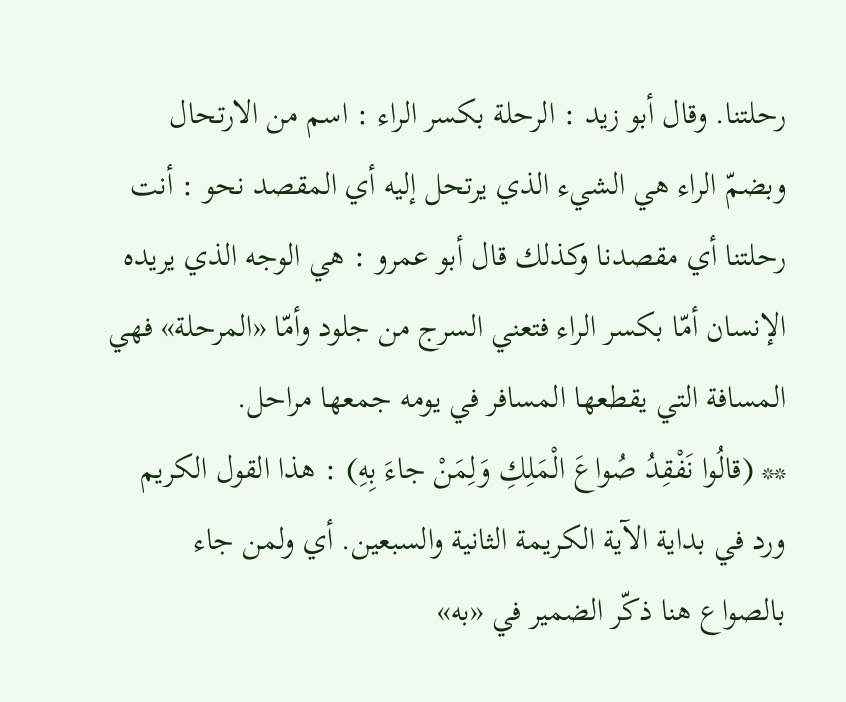رحلتنا. وقال أبو زيد : الرحلة بكسر الراء : اسم من الارتحال وبضمّ الراء هي الشيء الذي يرتحل إليه أي المقصد نحو : أنت رحلتنا أي مقصدنا وكذلك قال أبو عمرو : هي الوجه الذي يريده الإنسان أمّا بكسر الراء فتعني السرج من جلود وأمّا «المرحلة» فهي المسافة التي يقطعها المسافر في يومه جمعها مراحل.
** (قالُوا نَفْقِدُ صُواعَ الْمَلِكِ وَلِمَنْ جاءَ بِهِ) : هذا القول الكريم ورد في بداية الآية الكريمة الثانية والسبعين. أي ولمن جاء بالصواع هنا ذكّر الضمير في «به»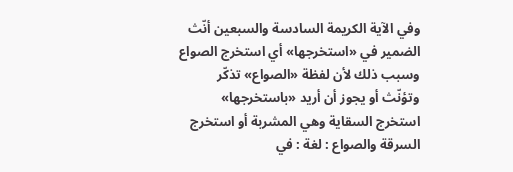وفي الآية الكريمة السادسة والسبعين أنّث الضمير في «استخرجها» أي استخرج الصواع وسبب ذلك لأن لفظة «الصواع» تذكّر وتؤنّث أو يجوز أن أريد «باستخرجها» استخرج السقاية وهي المشربة أو استخرج السرقة والصواع : لغة : في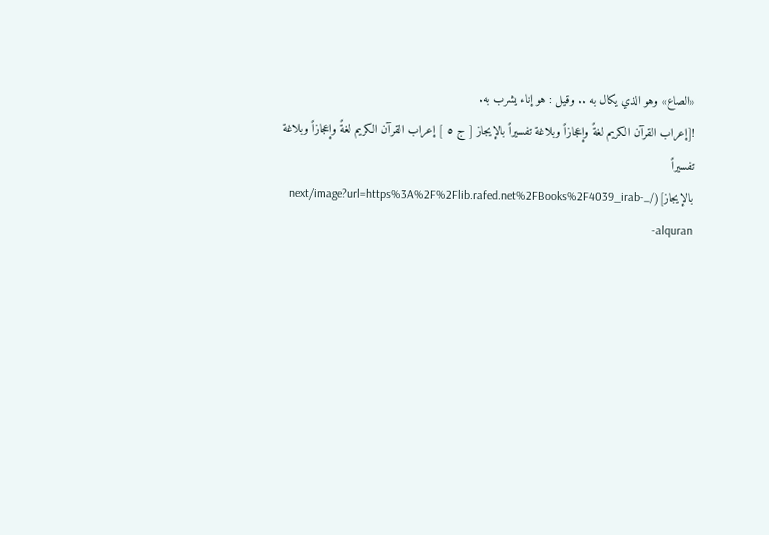«الصاع» وهو الذي يكال به .. وقيل : هو إناء يشرب به.
![إعراب القرآن الكريم لغةً وإعجازاً وبلاغة تفسيراً بالإيجاز [ ج ٥ ] إعراب القرآن الكريم لغةً وإعجازاً وبلاغة تفسيراً بالإيجاز](/_next/image?url=https%3A%2F%2Flib.rafed.net%2FBooks%2F4039_irab-alquran-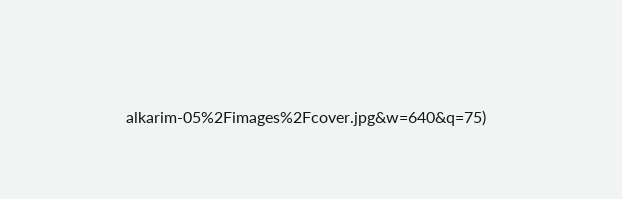alkarim-05%2Fimages%2Fcover.jpg&w=640&q=75)